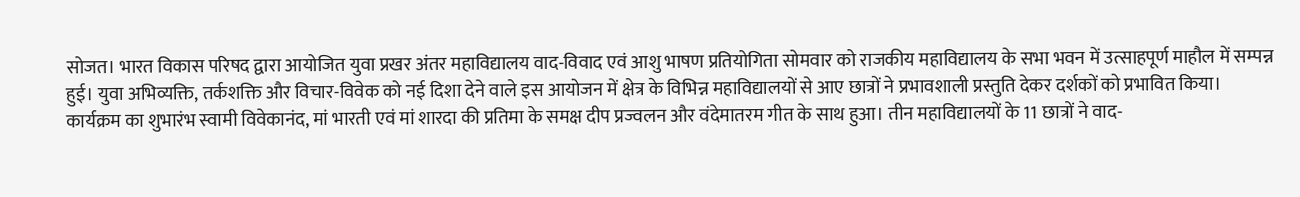सोजत। भारत विकास परिषद द्वारा आयोजित युवा प्रखर अंतर महाविद्यालय वाद-विवाद एवं आशु भाषण प्रतियोगिता सोमवार को राजकीय महाविद्यालय के सभा भवन में उत्साहपूर्ण माहौल में सम्पन्न हुई। युवा अभिव्यक्ति, तर्कशक्ति और विचार-विवेक को नई दिशा देने वाले इस आयोजन में क्षेत्र के विभिन्न महाविद्यालयों से आए छात्रों ने प्रभावशाली प्रस्तुति देकर दर्शकों को प्रभावित किया।
कार्यक्रम का शुभारंभ स्वामी विवेकानंद, मां भारती एवं मां शारदा की प्रतिमा के समक्ष दीप प्रज्वलन और वंदेमातरम गीत के साथ हुआ। तीन महाविद्यालयों के 11 छात्रों ने वाद-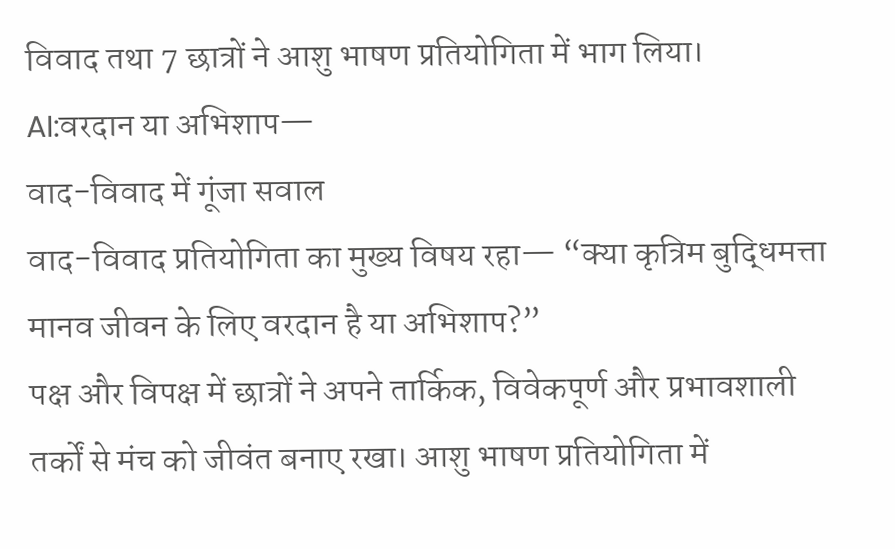विवाद तथा 7 छात्रों ने आशु भाषण प्रतियोगिता में भाग लिया।
AI:वरदान या अभिशाप—
वाद-विवाद में गूंजा सवाल
वाद-विवाद प्रतियोगिता का मुख्य विषय रहा— “क्या कृत्रिम बुद्धिमत्ता मानव जीवन के लिए वरदान है या अभिशाप?”
पक्ष और विपक्ष में छात्रों ने अपने तार्किक, विवेकपूर्ण और प्रभावशाली तर्कों से मंच को जीवंत बनाए रखा। आशु भाषण प्रतियोगिता में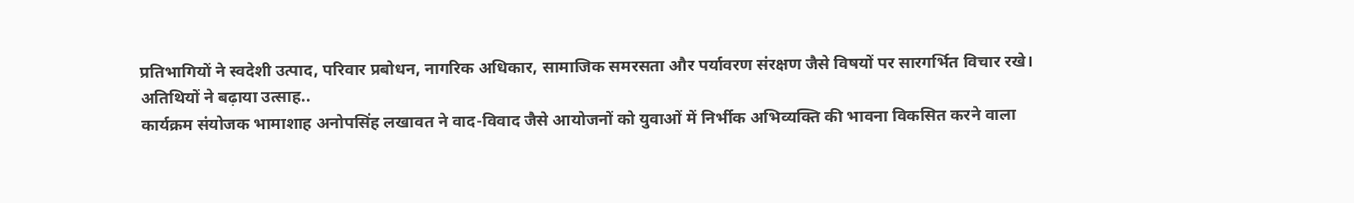प्रतिभागियों ने स्वदेशी उत्पाद, परिवार प्रबोधन, नागरिक अधिकार, सामाजिक समरसता और पर्यावरण संरक्षण जैसे विषयों पर सारगर्भित विचार रखे।
अतिथियों ने बढ़ाया उत्साह..
कार्यक्रम संयोजक भामाशाह अनोपसिंह लखावत ने वाद-विवाद जैसे आयोजनों को युवाओं में निर्भीक अभिव्यक्ति की भावना विकसित करने वाला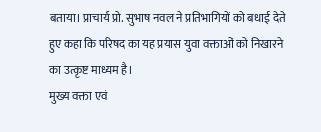बताया। प्राचार्य प्रो. सुभाष नवल ने प्रतिभागियों को बधाई देते हुए कहा कि परिषद का यह प्रयास युवा वक्ताओं को निखारने का उत्कृष्ट माध्यम है।
मुख्य वक्ता एवं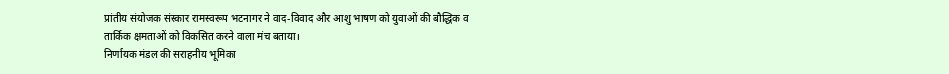प्रांतीय संयोजक संस्कार रामस्वरूप भटनागर ने वाद-विवाद और आशु भाषण को युवाओं की बौद्धिक व तार्किक क्षमताओं को विकसित करने वाला मंच बताया।
निर्णायक मंडल की सराहनीय भूमिका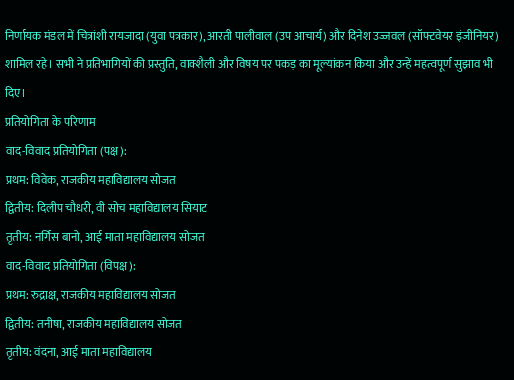निर्णायक मंडल में चित्रांशी रायजादा (युवा पत्रकार), आरती पालीवाल (उप आचार्य) और दिनेश उज्जवल (सॉफ्टवेयर इंजीनियर) शामिल रहे। सभी ने प्रतिभागियों की प्रस्तुति, वाक्शैली और विषय पर पकड़ का मूल्यांकन किया और उन्हें महत्वपूर्ण सुझाव भी दिए।
प्रतियोगिता के परिणाम
वाद-विवाद प्रतियोगिता (पक्ष):
प्रथम: विवेक, राजकीय महाविद्यालय सोजत
द्वितीय: दिलीप चौधरी, वी सोच महाविद्यालय सियाट
तृतीय: नर्गिस बानो, आई माता महाविद्यालय सोजत
वाद-विवाद प्रतियोगिता (विपक्ष):
प्रथम: रुद्राक्ष, राजकीय महाविद्यालय सोजत
द्वितीय: तनीषा, राजकीय महाविद्यालय सोजत
तृतीय: वंदना, आई माता महाविद्यालय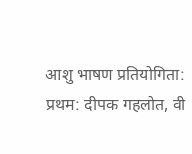आशु भाषण प्रतियोगिता:
प्रथम: दीपक गहलोत, वी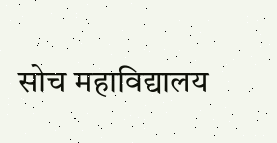सोच महाविद्यालय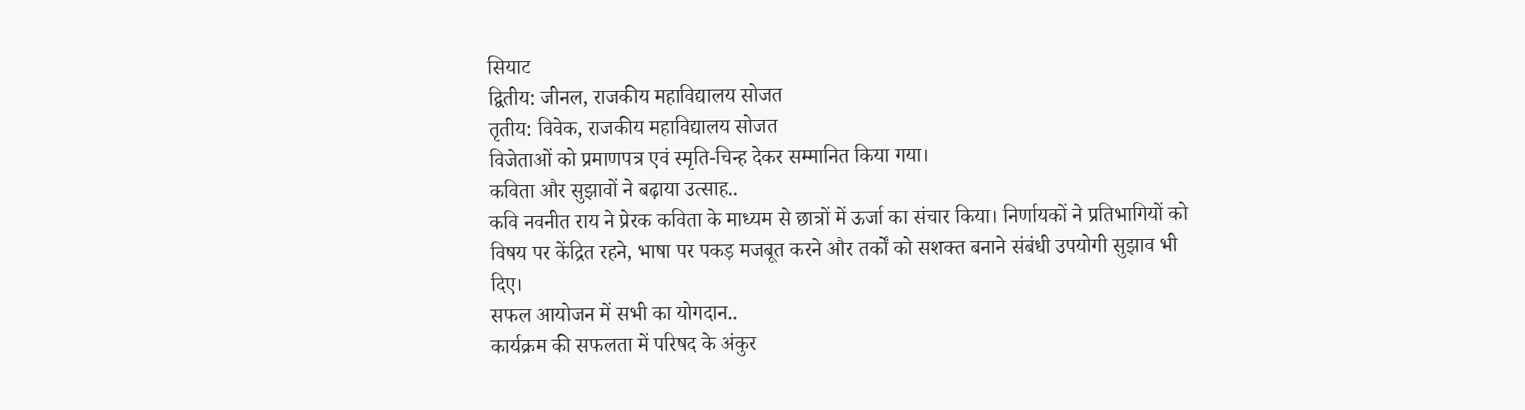सियाट
द्वितीय: जीनल, राजकीय महाविद्यालय सोजत
तृतीय: विवेक, राजकीय महाविद्यालय सोजत
विजेताओं को प्रमाणपत्र एवं स्मृति-चिन्ह देकर सम्मानित किया गया।
कविता और सुझावों ने बढ़ाया उत्साह..
कवि नवनीत राय ने प्रेरक कविता के माध्यम से छात्रों में ऊर्जा का संचार किया। निर्णायकों ने प्रतिभागियों को विषय पर केंद्रित रहने, भाषा पर पकड़ मजबूत करने और तर्कों को सशक्त बनाने संबंधी उपयोगी सुझाव भी दिए।
सफल आयोजन में सभी का योगदान..
कार्यक्रम की सफलता में परिषद के अंकुर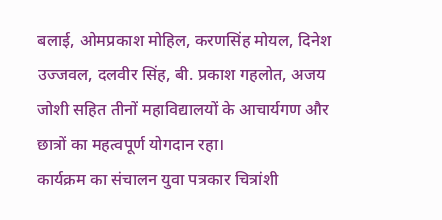बलाई, ओमप्रकाश मोहिल, करणसिंह मोयल, दिनेश उज्जवल, दलवीर सिंह, बी. प्रकाश गहलोत, अजय जोशी सहित तीनों महाविद्यालयों के आचार्यगण और छात्रों का महत्वपूर्ण योगदान रहा।
कार्यक्रम का संचालन युवा पत्रकार चित्रांशी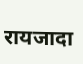रायजादा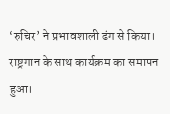‘रुचिर’ ने प्रभावशाली ढंग से किया। राष्ट्रगान के साथ कार्यक्रम का समापन हुआ।